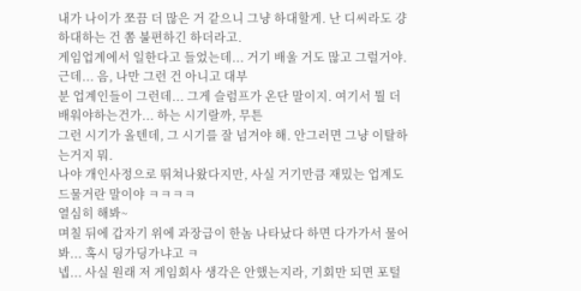내가 나이가 쪼끔 더 많은 거 같으니 그냥 하대할게. 난 디씨라도 걍 하대하는 건 쫌 불편하긴 하더라고.
게임업계에서 일한다고 들었는데... 거기 배울 거도 많고 그럴거야. 근데... 음, 나만 그런 건 아니고 대부
분 업계인들이 그런데... 그게 슬럼프가 온단 말이지. 여기서 뭘 더 배워야하는건가... 하는 시기랄까, 무튼
그런 시기가 올텐데, 그 시기를 잘 넘겨야 해. 안그러면 그냥 이탈하는거지 뭐.
나야 개인사정으로 뛰쳐나왔다지만, 사실 거기만큼 재밌는 업계도 드물거란 말이야 ㅋㅋㅋㅋ
열심히 해봐~
며칠 뒤에 갑자기 위에 과장급이 한놈 나타났다 하면 다가가서 물어봐... 혹시 딩가딩가냐고 ㅋ
넵... 사실 원래 저 게임회사 생각은 안했는지라, 기회만 되면 포털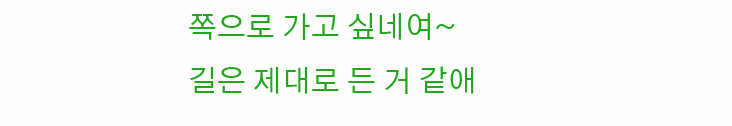쪽으로 가고 싶네여~
길은 제대로 든 거 같애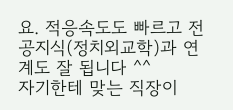요. 적응속도도 빠르고 전공지식(정치외교학)과 연계도 잘 됩니다 ^^
자기한테 맞는 직장이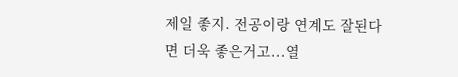제일 좋지. 전공이랑 연계도 잘된다면 더욱 좋은거고...열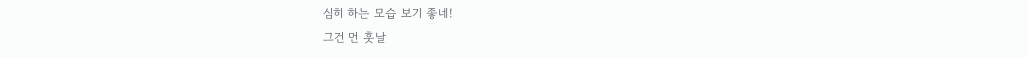심히 하는 모습 보기 좋네!
그건 먼 훗날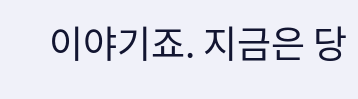이야기죠. 지금은 당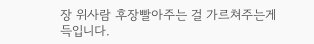장 위사람 후장빨아주는 걸 가르쳐주는게 득입니다.